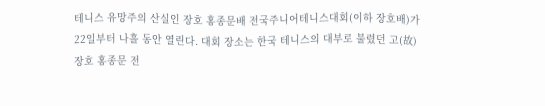테니스 유망주의 산실인 장호 홍종문배 전국주니어테니스대회(이하 장호배)가 22일부터 나흘 동안 열린다. 대회 장소는 한국 테니스의 대부로 불렸던 고(故) 장호 홍종문 전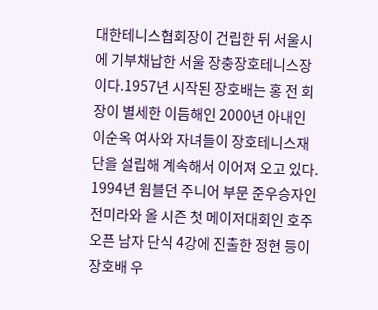대한테니스협회장이 건립한 뒤 서울시에 기부채납한 서울 장충장호테니스장이다.1957년 시작된 장호배는 홍 전 회장이 별세한 이듬해인 2000년 아내인 이순옥 여사와 자녀들이 장호테니스재단을 설립해 계속해서 이어져 오고 있다. 1994년 윔블던 주니어 부문 준우승자인 전미라와 올 시즌 첫 메이저대회인 호주오픈 남자 단식 4강에 진출한 정현 등이 장호배 우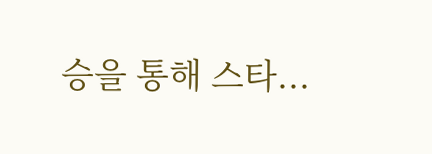승을 통해 스타...